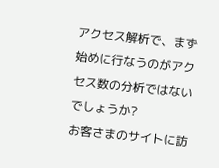アクセス解析で、まず始めに行なうのがアクセス数の分析ではないでしょうか?
お客さまのサイトに訪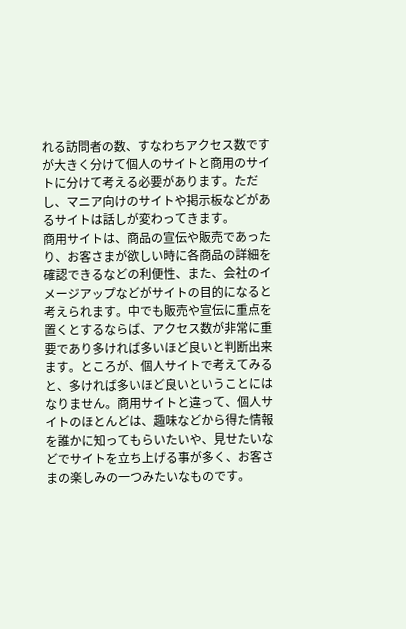れる訪問者の数、すなわちアクセス数ですが大きく分けて個人のサイトと商用のサイトに分けて考える必要があります。ただし、マニア向けのサイトや掲示板などがあるサイトは話しが変わってきます。
商用サイトは、商品の宣伝や販売であったり、お客さまが欲しい時に各商品の詳細を確認できるなどの利便性、また、会社のイメージアップなどがサイトの目的になると考えられます。中でも販売や宣伝に重点を置くとするならば、アクセス数が非常に重要であり多ければ多いほど良いと判断出来ます。ところが、個人サイトで考えてみると、多ければ多いほど良いということにはなりません。商用サイトと違って、個人サイトのほとんどは、趣味などから得た情報を誰かに知ってもらいたいや、見せたいなどでサイトを立ち上げる事が多く、お客さまの楽しみの一つみたいなものです。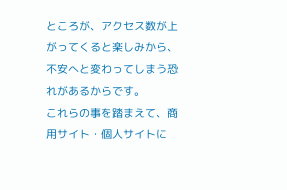ところが、アクセス数が上がってくると楽しみから、不安へと変わってしまう恐れがあるからです。
これらの事を踏まえて、商用サイト・個人サイトに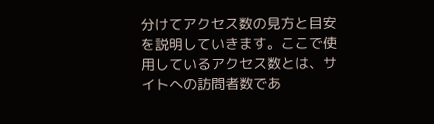分けてアクセス数の見方と目安を説明していきます。ここで使用しているアクセス数とは、サイトへの訪問者数であ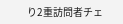り2重訪問者チェ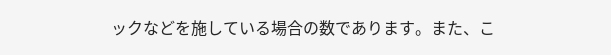ックなどを施している場合の数であります。また、こ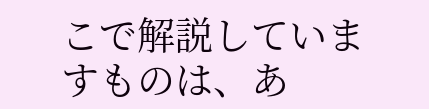こで解説していますものは、あ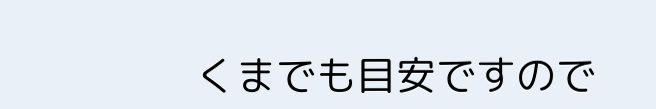くまでも目安ですので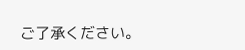ご了承ください。